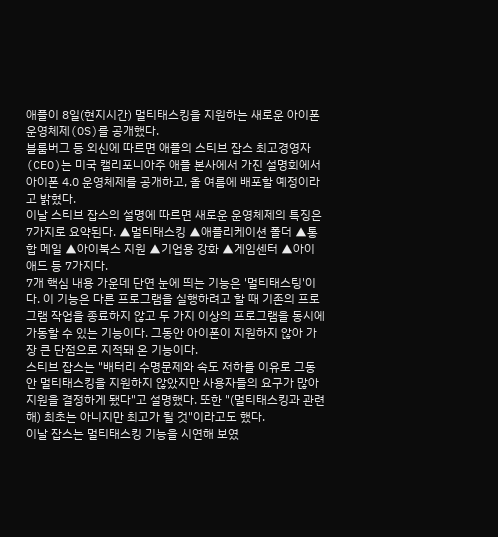애플이 8일(현지시간) 멀티태스킹을 지원하는 새로운 아이폰 운영체제(OS)를 공개했다.
블룸버그 등 외신에 따르면 애플의 스티브 잡스 최고경영자(CEO)는 미국 캘리포니아주 애플 본사에서 가진 설명회에서 아이폰 4.0 운영체제를 공개하고, 올 여름에 배포할 예정이라고 밝혔다.
이날 스티브 잡스의 설명에 따르면 새로운 운영체제의 특징은 7가지로 요약된다. ▲멀티태스킹 ▲애플리케이션 폴더 ▲통합 메일 ▲아이북스 지원 ▲기업용 강화 ▲게임센터 ▲아이애드 등 7가지다.
7개 핵심 내용 가운데 단연 눈에 띄는 기능은 '멀티태스팅'이다. 이 기능은 다른 프로그램을 실행하려고 할 때 기존의 프로그램 작업을 종료하지 않고 두 가지 이상의 프로그램을 동시에 가동할 수 있는 기능이다. 그동안 아이폰이 지원하지 않아 가장 큰 단점으로 지적돼 온 기능이다.
스티브 잡스는 "배터리 수명문제와 속도 저하를 이유로 그동안 멀티태스킹을 지원하지 않았지만 사용자들의 요구가 많아 지원을 결정하게 됐다"고 설명했다. 또한 "(멀티태스킹과 관련해) 최초는 아니지만 최고가 될 것"이라고도 했다.
이날 잡스는 멀티태스킹 기능을 시연해 보였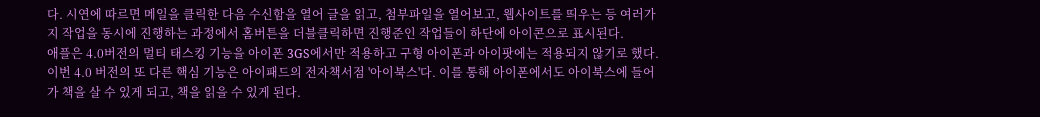다. 시연에 따르면 메일을 클릭한 다음 수신함을 열어 글을 읽고, 첨부파일을 열어보고, 웹사이트를 띄우는 등 여러가지 작업을 동시에 진행하는 과정에서 홈버튼을 더블클릭하면 진행준인 작업들이 하단에 아이콘으로 표시된다.
애플은 4.0버전의 멀티 태스킹 기능을 아이폰 3GS에서만 적용하고 구형 아이폰과 아이팟에는 적용되지 않기로 했다.
이번 4.0 버전의 또 다른 핵심 기능은 아이패드의 전자책서점 '아이북스'다. 이를 통해 아이폰에서도 아이북스에 들어가 책을 살 수 있게 되고, 책을 읽을 수 있게 된다.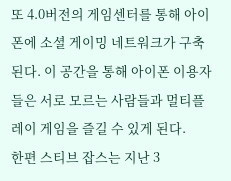또 4.0버전의 게임센터를 통해 아이폰에 소셜 게이밍 네트워크가 구축된다. 이 공간을 통해 아이폰 이용자들은 서로 모르는 사람들과 멀티플레이 게임을 즐길 수 있게 된다.
한편 스티브 잡스는 지난 3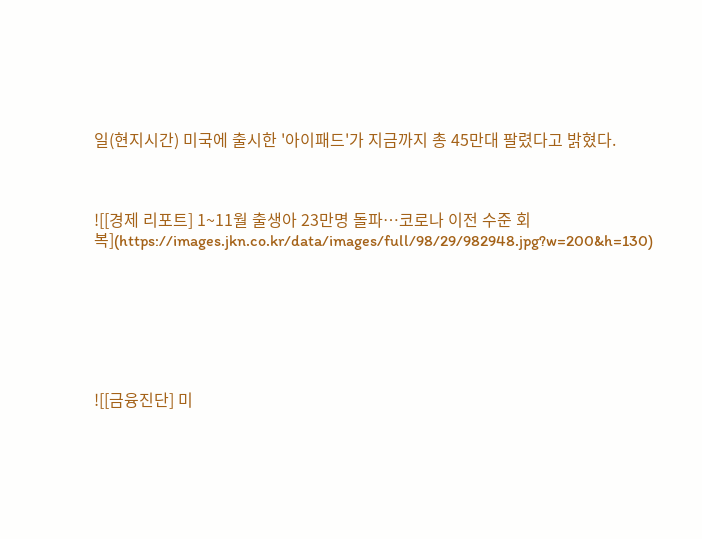일(현지시간) 미국에 출시한 '아이패드'가 지금까지 총 45만대 팔렸다고 밝혔다.



![[경제 리포트] 1~11월 출생아 23만명 돌파…코로나 이전 수준 회복](https://images.jkn.co.kr/data/images/full/98/29/982948.jpg?w=200&h=130)







![[금융진단] 미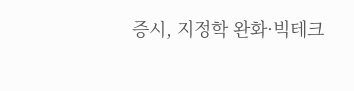증시, 지정학 완화·빅테크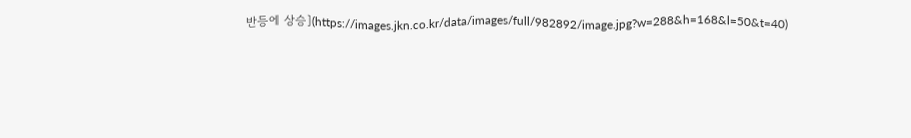반등에 상승](https://images.jkn.co.kr/data/images/full/982892/image.jpg?w=288&h=168&l=50&t=40)